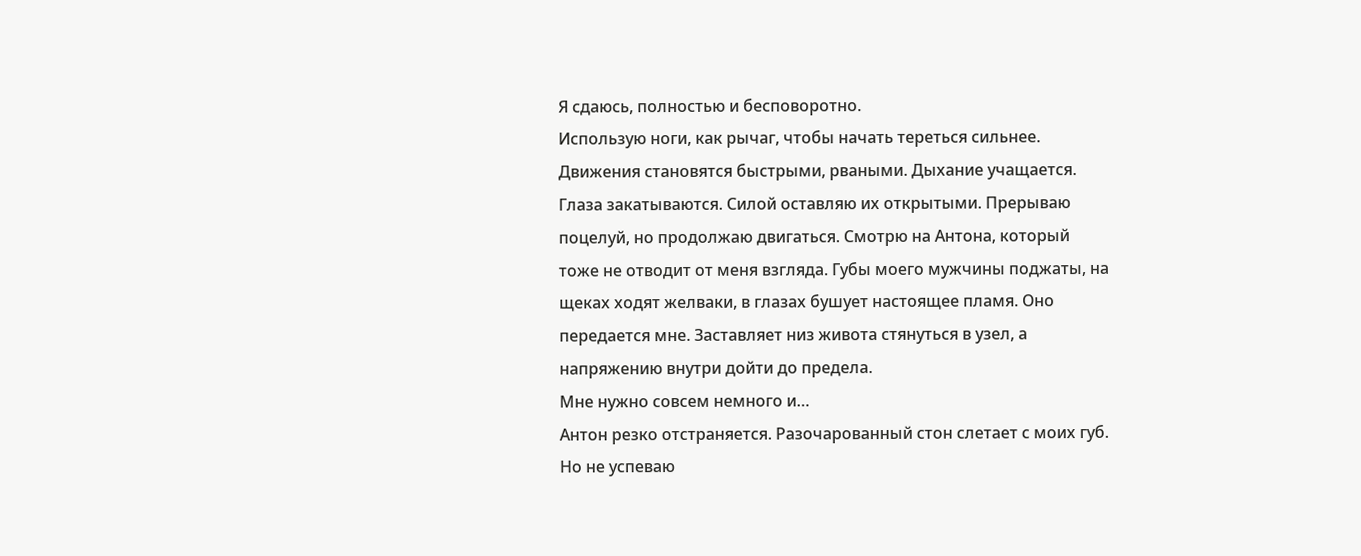Я сдаюсь, полностью и бесповоротно.
Использую ноги, как рычаг, чтобы начать тереться сильнее. Движения становятся быстрыми, рваными. Дыхание учащается. Глаза закатываются. Силой оставляю их открытыми. Прерываю поцелуй, но продолжаю двигаться. Смотрю на Антона, который тоже не отводит от меня взгляда. Губы моего мужчины поджаты, на щеках ходят желваки, в глазах бушует настоящее пламя. Оно передается мне. Заставляет низ живота стянуться в узел, а напряжению внутри дойти до предела.
Мне нужно совсем немного и…
Антон резко отстраняется. Разочарованный стон слетает с моих губ. Но не успеваю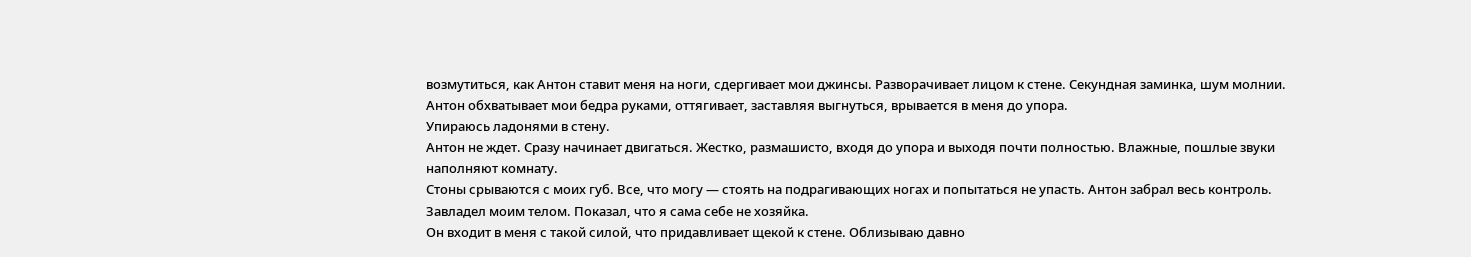возмутиться, как Антон ставит меня на ноги, сдергивает мои джинсы. Разворачивает лицом к стене. Секундная заминка, шум молнии. Антон обхватывает мои бедра руками, оттягивает, заставляя выгнуться, врывается в меня до упора.
Упираюсь ладонями в стену.
Антон не ждет. Сразу начинает двигаться. Жестко, размашисто, входя до упора и выходя почти полностью. Влажные, пошлые звуки наполняют комнату.
Стоны срываются с моих губ. Все, что могу — стоять на подрагивающих ногах и попытаться не упасть. Антон забрал весь контроль. Завладел моим телом. Показал, что я сама себе не хозяйка.
Он входит в меня с такой силой, что придавливает щекой к стене. Облизываю давно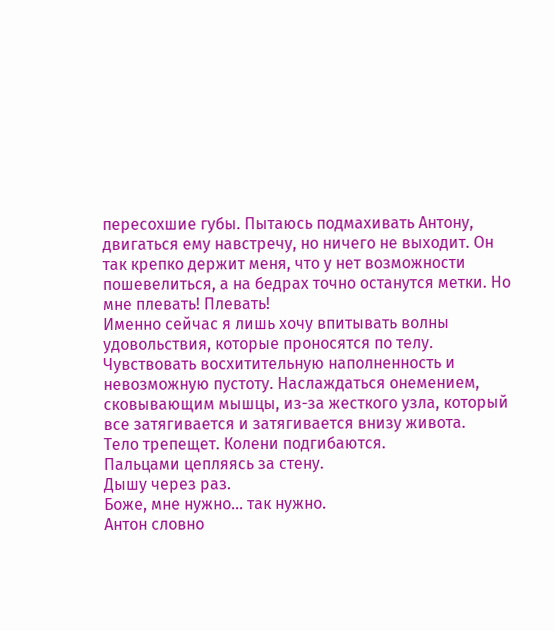пересохшие губы. Пытаюсь подмахивать Антону, двигаться ему навстречу, но ничего не выходит. Он так крепко держит меня, что у нет возможности пошевелиться, а на бедрах точно останутся метки. Но мне плевать! Плевать!
Именно сейчас я лишь хочу впитывать волны удовольствия, которые проносятся по телу. Чувствовать восхитительную наполненность и невозможную пустоту. Наслаждаться онемением, сковывающим мышцы, из-за жесткого узла, который все затягивается и затягивается внизу живота.
Тело трепещет. Колени подгибаются.
Пальцами цепляясь за стену.
Дышу через раз.
Боже, мне нужно… так нужно.
Антон словно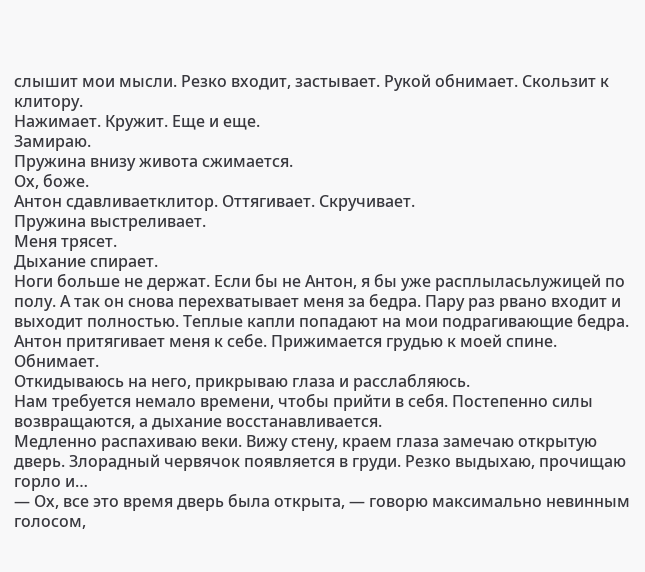слышит мои мысли. Резко входит, застывает. Рукой обнимает. Скользит к клитору.
Нажимает. Кружит. Еще и еще.
Замираю.
Пружина внизу живота сжимается.
Ох, боже.
Антон сдавливаетклитор. Оттягивает. Скручивает.
Пружина выстреливает.
Меня трясет.
Дыхание спирает.
Ноги больше не держат. Если бы не Антон, я бы уже расплыласьлужицей по полу. А так он снова перехватывает меня за бедра. Пару раз рвано входит и выходит полностью. Теплые капли попадают на мои подрагивающие бедра.
Антон притягивает меня к себе. Прижимается грудью к моей спине. Обнимает.
Откидываюсь на него, прикрываю глаза и расслабляюсь.
Нам требуется немало времени, чтобы прийти в себя. Постепенно силы возвращаются, а дыхание восстанавливается.
Медленно распахиваю веки. Вижу стену, краем глаза замечаю открытую дверь. Злорадный червячок появляется в груди. Резко выдыхаю, прочищаю горло и…
— Ох, все это время дверь была открыта, — говорю максимально невинным голосом,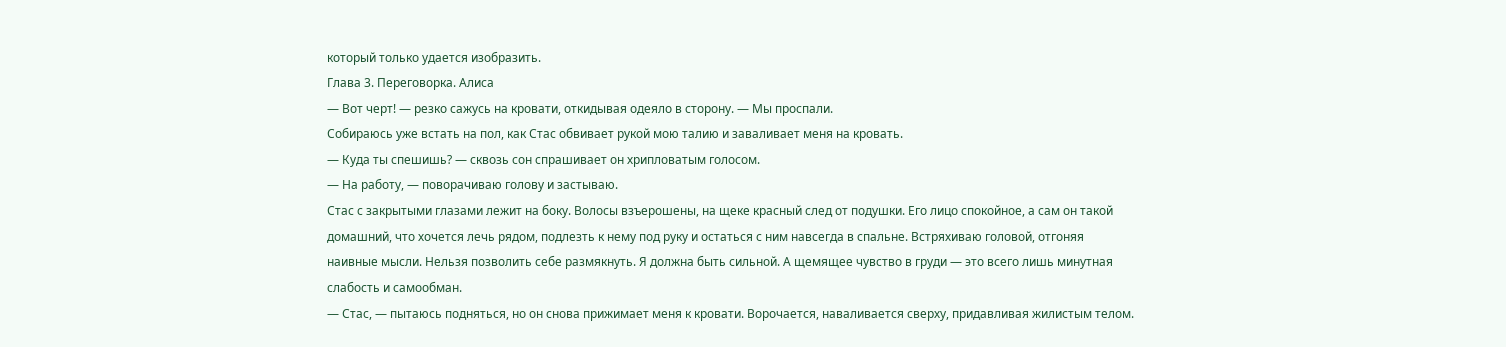который только удается изобразить.
Глава 3. Переговорка. Алиса
— Вот черт! — резко сажусь на кровати, откидывая одеяло в сторону. — Мы проспали.
Собираюсь уже встать на пол, как Стас обвивает рукой мою талию и заваливает меня на кровать.
— Куда ты спешишь? — сквозь сон спрашивает он хрипловатым голосом.
— На работу, — поворачиваю голову и застываю.
Стас с закрытыми глазами лежит на боку. Волосы взъерошены, на щеке красный след от подушки. Его лицо спокойное, а сам он такой домашний, что хочется лечь рядом, подлезть к нему под руку и остаться с ним навсегда в спальне. Встряхиваю головой, отгоняя наивные мысли. Нельзя позволить себе размякнуть. Я должна быть сильной. А щемящее чувство в груди — это всего лишь минутная слабость и самообман.
— Стас, — пытаюсь подняться, но он снова прижимает меня к кровати. Ворочается, наваливается сверху, придавливая жилистым телом.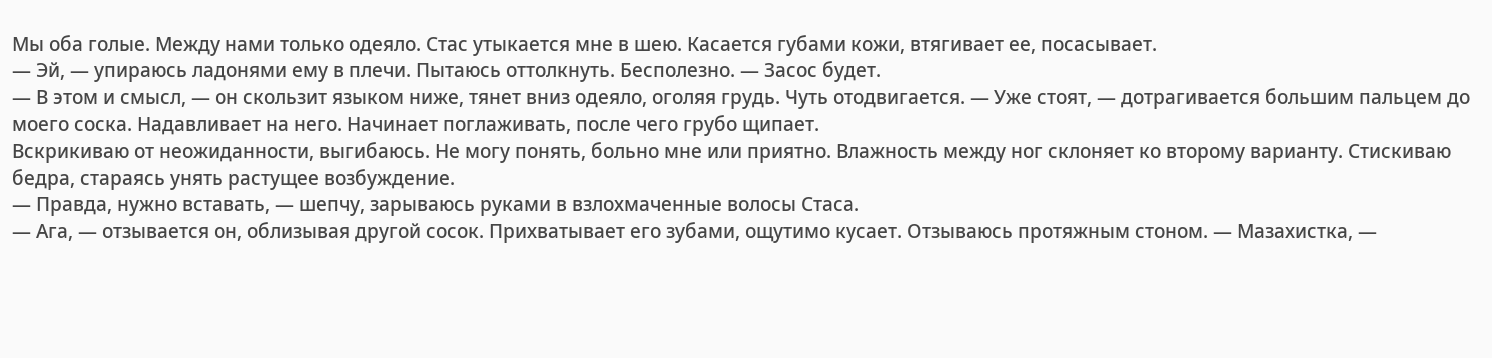Мы оба голые. Между нами только одеяло. Стас утыкается мне в шею. Касается губами кожи, втягивает ее, посасывает.
— Эй, — упираюсь ладонями ему в плечи. Пытаюсь оттолкнуть. Бесполезно. — Засос будет.
— В этом и смысл, — он скользит языком ниже, тянет вниз одеяло, оголяя грудь. Чуть отодвигается. — Уже стоят, — дотрагивается большим пальцем до моего соска. Надавливает на него. Начинает поглаживать, после чего грубо щипает.
Вскрикиваю от неожиданности, выгибаюсь. Не могу понять, больно мне или приятно. Влажность между ног склоняет ко второму варианту. Стискиваю бедра, стараясь унять растущее возбуждение.
— Правда, нужно вставать, — шепчу, зарываюсь руками в взлохмаченные волосы Стаса.
— Ага, — отзывается он, облизывая другой сосок. Прихватывает его зубами, ощутимо кусает. Отзываюсь протяжным стоном. — Мазахистка, —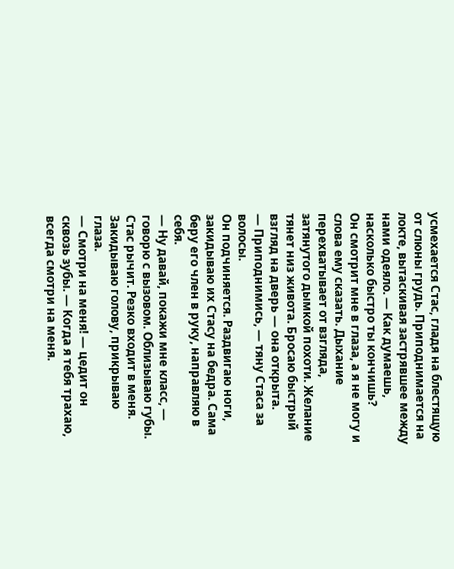усмехается Стас, гладя на блестящую от слюны грудь. Приподнимается на локте, вытаскивая застрявшее между нами одеяло. — Как думаешь, насколько быстро ты кончишь?
Он смотрит мне в глаза, а я не могу и слова ему сказать. Дыхание перехватывает от взгляда, затянутого дымкой похоти. Желание тянет низ живота. Бросаю быстрый взгляд на дверь — она открыта.
— Приподнимись, — тяну Стаса за волосы.
Он подчиняется. Раздвигаю ноги, закидываю их Стасу на бедра. Сама беру его член в руку, направляю в себя.
— Ну давай, покажи мне класс, — говорю с вызовом. Облизываю губы.
Стас рычит. Резко входит в меня. Закидываю голову, прикрываю глаза.
— Смотри на меня! — цедит он сквозь зубы. — Когда я тебя трахаю, всегда смотри на меня.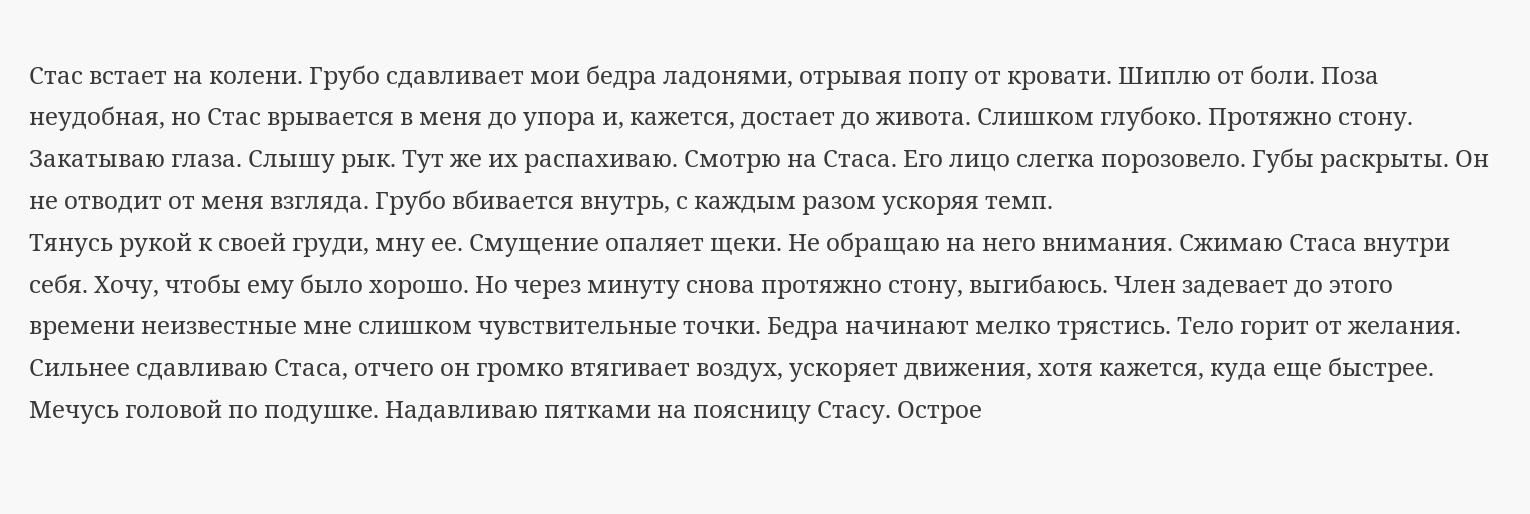Стас встает на колени. Грубо сдавливает мои бедра ладонями, отрывая попу от кровати. Шиплю от боли. Поза неудобная, но Стас врывается в меня до упора и, кажется, достает до живота. Слишком глубоко. Протяжно стону. Закатываю глаза. Слышу рык. Тут же их распахиваю. Смотрю на Стаса. Его лицо слегка порозовело. Губы раскрыты. Он не отводит от меня взгляда. Грубо вбивается внутрь, с каждым разом ускоряя темп.
Тянусь рукой к своей груди, мну ее. Смущение опаляет щеки. Не обращаю на него внимания. Сжимаю Стаса внутри себя. Хочу, чтобы ему было хорошо. Но через минуту снова протяжно стону, выгибаюсь. Член задевает до этого времени неизвестные мне слишком чувствительные точки. Бедра начинают мелко трястись. Тело горит от желания. Сильнее сдавливаю Стаса, отчего он громко втягивает воздух, ускоряет движения, хотя кажется, куда еще быстрее. Мечусь головой по подушке. Надавливаю пятками на поясницу Стасу. Острое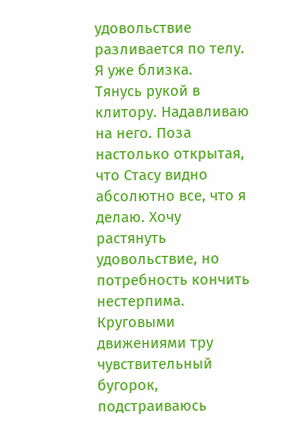удовольствие разливается по телу. Я уже близка.
Тянусь рукой в клитору. Надавливаю на него. Поза настолько открытая, что Стасу видно абсолютно все, что я делаю. Хочу растянуть удовольствие, но потребность кончить нестерпима. Круговыми движениями тру чувствительный бугорок, подстраиваюсь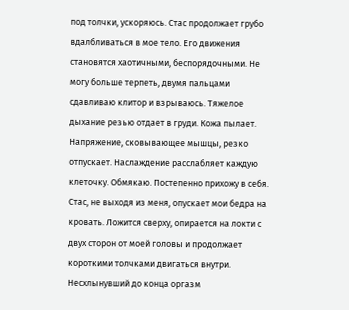под толчки, ускоряюсь. Стас продолжает грубо вдалбливаться в мое тело. Его движения становятся хаотичными, беспорядочными. Не могу больше терпеть, двумя пальцами сдавливаю клитор и взрываюсь. Тяжелое дыхание резью отдает в груди. Кожа пылает. Напряжение, сковывающее мышцы, резко отпускает. Наслаждение расслабляет каждую клеточку. Обмякаю. Постепенно прихожу в себя.
Стас, не выходя из меня, опускает мои бедра на кровать. Ложится сверху, опирается на локти с двух сторон от моей головы и продолжает короткими толчками двигаться внутри. Несхлынувший до конца оргазм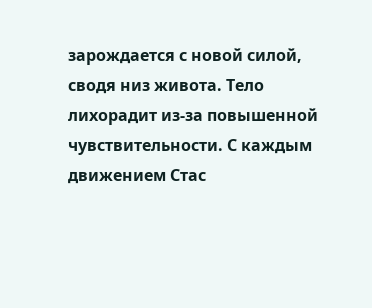зарождается с новой силой, сводя низ живота. Тело лихорадит из-за повышенной чувствительности. С каждым движением Стас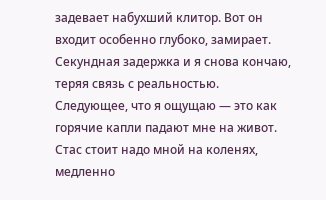задевает набухший клитор. Вот он входит особенно глубоко, замирает. Секундная задержка и я снова кончаю, теряя связь с реальностью. Следующее, что я ощущаю — это как горячие капли падают мне на живот.
Стас стоит надо мной на коленях, медленно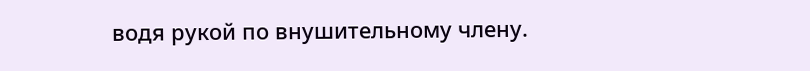водя рукой по внушительному члену.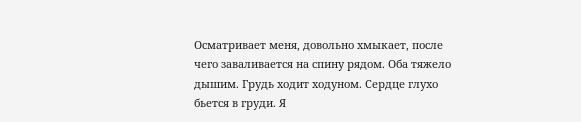Осматривает меня, довольно хмыкает, после чего заваливается на спину рядом. Оба тяжело дышим. Грудь ходит ходуном. Сердце глухо бьется в груди. Я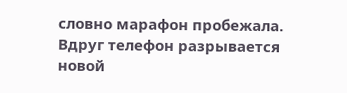словно марафон пробежала.
Вдруг телефон разрывается новой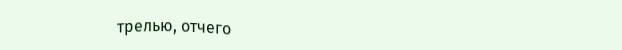трелью, отчего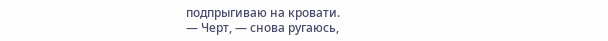подпрыгиваю на кровати.
— Черт, — снова ругаюсь,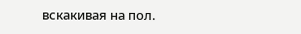вскакивая на пол.